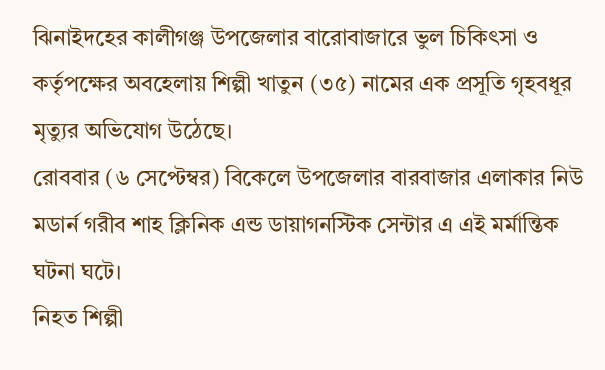ঝিনাইদহের কালীগঞ্জ উপজেলার বারোবাজারে ভুল চিকিৎসা ও কর্তৃপক্ষের অবহেলায় শিল্পী খাতুন (৩৫) নামের এক প্রসূতি গৃহবধূর মৃত্যুর অভিযোগ উঠেছে।
রোববার (৬ সেপ্টেম্বর) বিকেলে উপজেলার বারবাজার এলাকার নিউ মডার্ন গরীব শাহ ক্লিনিক এন্ড ডায়াগনস্টিক সেন্টার এ এই মর্মান্তিক ঘটনা ঘটে।
নিহত শিল্পী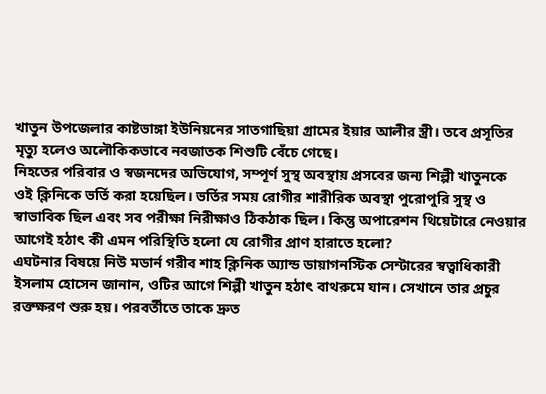খাতুন উপজেলার কাষ্টভাঙ্গা ইউনিয়নের সাতগাছিয়া গ্রামের ইয়ার আলীর স্ত্রী। তবে প্রসূতির মৃত্যু হলেও অলৌকিকভাবে নবজাতক শিশুটি বেঁচে গেছে।
নিহতের পরিবার ও স্বজনদের অভিযোগ, সম্পূর্ণ সুস্থ অবস্থায় প্রসবের জন্য শিল্পী খাতুনকে ওই ক্লিনিকে ভর্তি করা হয়েছিল। ভর্তির সময় রোগীর শারীরিক অবস্থা পুরোপুরি সুস্থ ও স্বাভাবিক ছিল এবং সব পরীক্ষা নিরীক্ষাও ঠিকঠাক ছিল। কিন্তু অপারেশন থিয়েটারে নেওয়ার আগেই হঠাৎ কী এমন পরিস্থিতি হলো যে রোগীর প্রাণ হারাতে হলো?
এঘটনার বিষয়ে নিউ মডার্ন গরীব শাহ ক্লিনিক অ্যান্ড ডায়াগনস্টিক সেন্টারের স্বত্বাধিকারী ইসলাম হোসেন জানান, ওটির আগে শিল্পী খাতুন হঠাৎ বাথরুমে যান। সেখানে তার প্রচুর রক্তক্ষরণ শুরু হয়। পরবর্তীতে তাকে দ্রুত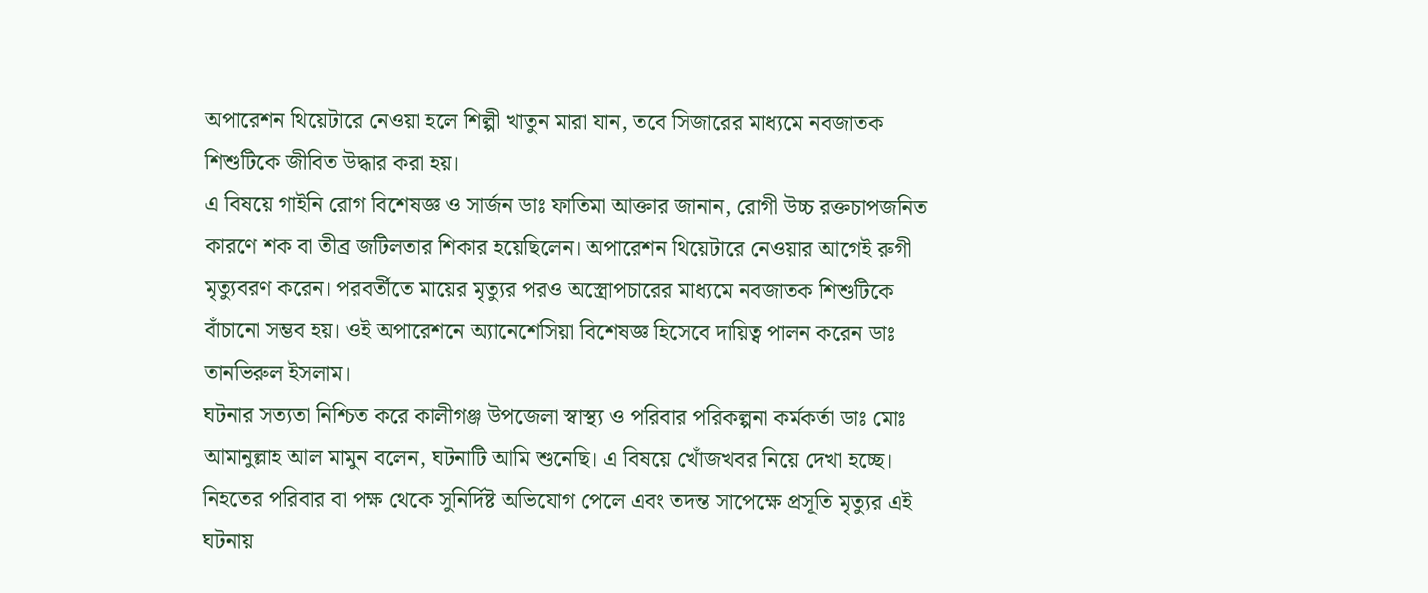অপারেশন থিয়েটারে নেওয়া হলে শিল্পী খাতুন মারা যান, তবে সিজারের মাধ্যমে নবজাতক শিশুটিকে জীবিত উদ্ধার করা হয়।
এ বিষয়ে গাইনি রোগ বিশেষজ্ঞ ও সার্জন ডাঃ ফাতিমা আক্তার জানান, রোগী উচ্চ রক্তচাপজনিত কারণে শক বা তীব্র জটিলতার শিকার হয়েছিলেন। অপারেশন থিয়েটারে নেওয়ার আগেই রুগী মৃত্যুবরণ করেন। পরবর্তীতে মায়ের মৃত্যুর পরও অস্ত্রোপচারের মাধ্যমে নবজাতক শিশুটিকে বাঁচানো সম্ভব হয়। ওই অপারেশনে অ্যানেশেসিয়া বিশেষজ্ঞ হিসেবে দায়িত্ব পালন করেন ডাঃ তানভিরুল ইসলাম।
ঘটনার সত্যতা নিশ্চিত করে কালীগঞ্জ উপজেলা স্বাস্থ্য ও পরিবার পরিকল্পনা কর্মকর্তা ডাঃ মোঃ আমানুল্লাহ আল মামুন বলেন, ঘটনাটি আমি শুনেছি। এ বিষয়ে খোঁজখবর নিয়ে দেখা হচ্ছে। নিহতের পরিবার বা পক্ষ থেকে সুনির্দিষ্ট অভিযোগ পেলে এবং তদন্ত সাপেক্ষে প্রসূতি মৃত্যুর এই ঘটনায়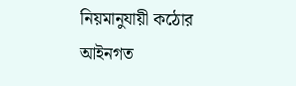নিয়মানুযায়ী কঠোর আইনগত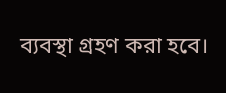ব্যবস্থা গ্রহণ করা হবে।